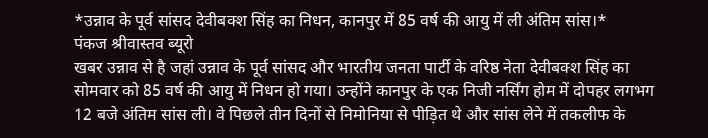*उन्नाव के पूर्व सांसद देवीबक्श सिंह का निधन, कानपुर में 85 वर्ष की आयु में ली अंतिम सांस।*
पंकज श्रीवास्तव ब्यूरो
खबर उन्नाव से है जहां उन्नाव के पूर्व सांसद और भारतीय जनता पार्टी के वरिष्ठ नेता देवीबक्श सिंह का सोमवार को 85 वर्ष की आयु में निधन हो गया। उन्होंने कानपुर के एक निजी नर्सिंग होम में दोपहर लगभग 12 बजे अंतिम सांस ली। वे पिछले तीन दिनों से निमोनिया से पीड़ित थे और सांस लेने में तकलीफ के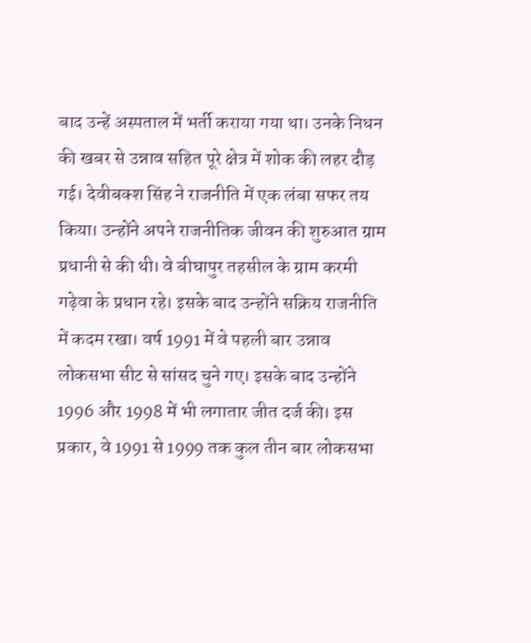बाद उन्हें अस्पताल में भर्ती कराया गया था। उनके निधन की खबर से उन्नाव सहित पूरे क्षेत्र में शोक की लहर दौड़ गई। देवीबक्श सिंह ने राजनीति में एक लंबा सफर तय किया। उन्होंने अपने राजनीतिक जीवन की शुरुआत ग्राम प्रधानी से की थी। वे बीघापुर तहसील के ग्राम करमी गढ़ेवा के प्रधान रहे। इसके बाद उन्होंने सक्रिय राजनीति में कदम रखा। वर्ष 1991 में वे पहली बार उन्नाव लोकसभा सीट से सांसद चुने गए। इसके बाद उन्होंने 1996 और 1998 में भी लगातार जीत दर्ज की। इस प्रकार, वे 1991 से 1999 तक कुल तीन बार लोकसभा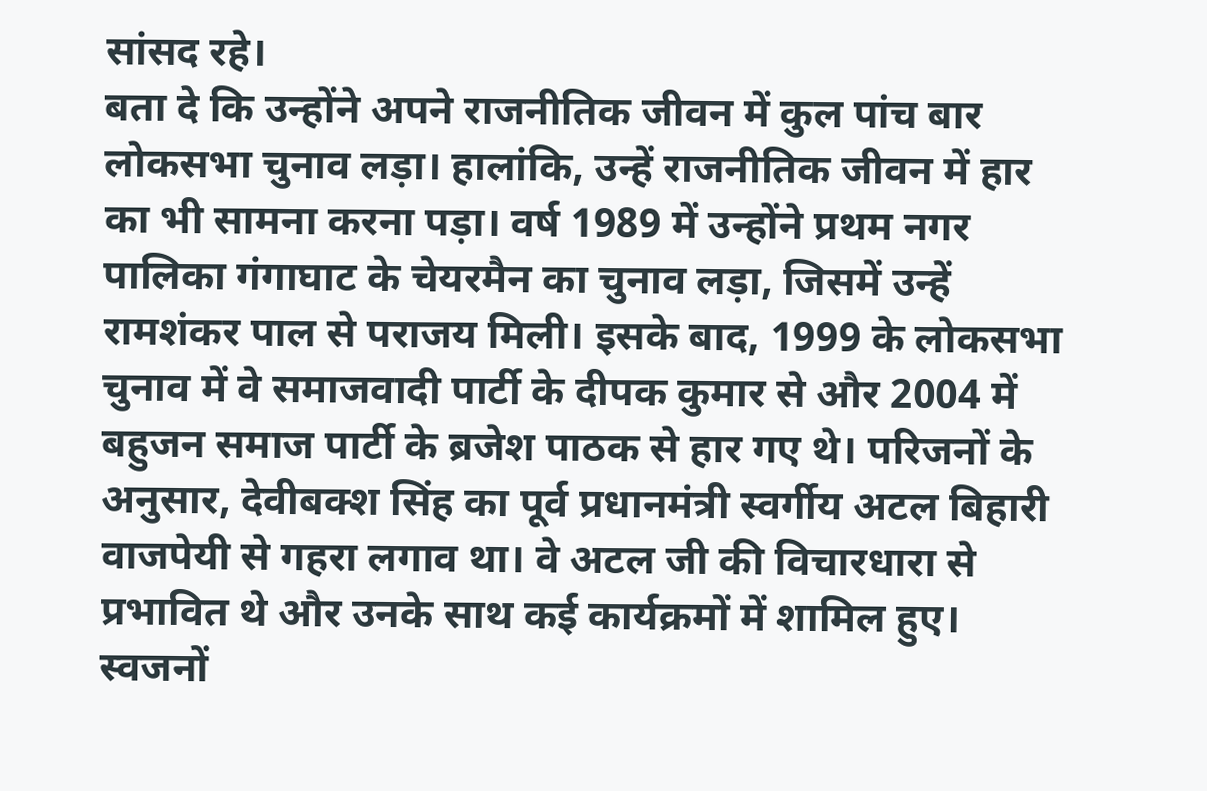सांसद रहे।
बता दे कि उन्होंने अपने राजनीतिक जीवन में कुल पांच बार लोकसभा चुनाव लड़ा। हालांकि, उन्हें राजनीतिक जीवन में हार का भी सामना करना पड़ा। वर्ष 1989 में उन्होंने प्रथम नगर पालिका गंगाघाट के चेयरमैन का चुनाव लड़ा, जिसमें उन्हें रामशंकर पाल से पराजय मिली। इसके बाद, 1999 के लोकसभा चुनाव में वे समाजवादी पार्टी के दीपक कुमार से और 2004 में बहुजन समाज पार्टी के ब्रजेश पाठक से हार गए थे। परिजनों के अनुसार, देवीबक्श सिंह का पूर्व प्रधानमंत्री स्वर्गीय अटल बिहारी वाजपेयी से गहरा लगाव था। वे अटल जी की विचारधारा से प्रभावित थे और उनके साथ कई कार्यक्रमों में शामिल हुए। स्वजनों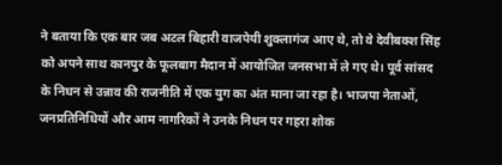ने बताया कि एक बार जब अटल बिहारी वाजपेयी शुक्लागंज आए थे, तो वे देवीबक्श सिंह को अपने साथ कानपुर के फूलबाग मैदान में आयोजित जनसभा में ले गए थे। पूर्व सांसद के निधन से उन्नाव की राजनीति में एक युग का अंत माना जा रहा है। भाजपा नेताओं, जनप्रतिनिधियों और आम नागरिकों ने उनके निधन पर गहरा शोक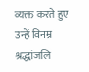व्यक्त करते हुए उन्हें विनम्र श्रद्धांजलि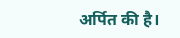अर्पित की है।